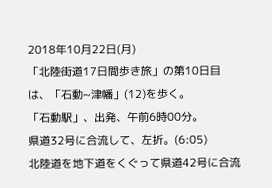2018年10月22日(月)
「北陸街道17日間歩き旅」の第10日目は、「石動~津幡」(12)を歩く。
「石動駅」、出発、午前6時00分。
県道32号に合流して、左折。(6:05)
北陸道を地下道をくぐって県道42号に合流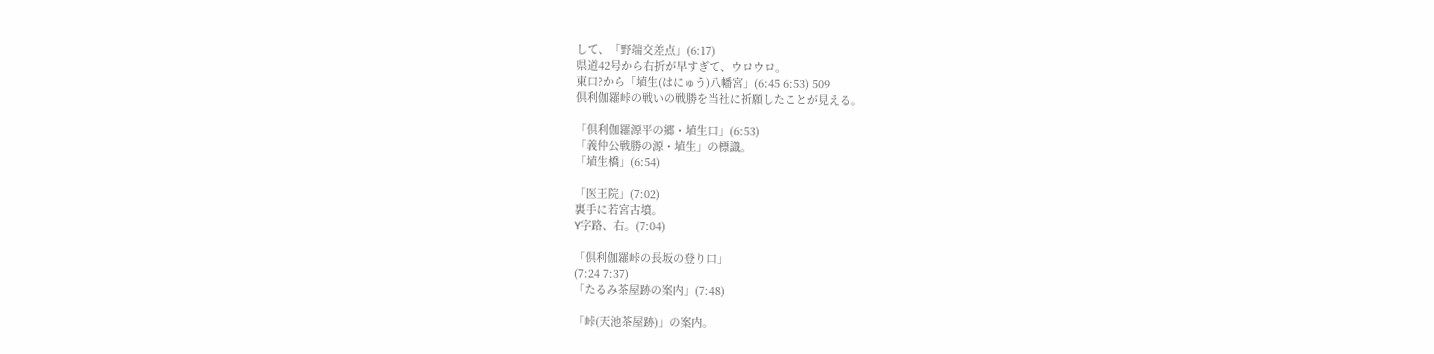して、「野端交差点」(6:17)
県道42号から右折が早すぎて、ウロウロ。
東口?から「埴生(はにゅう)八幡宮」(6:45 6:53) 509
倶利伽羅峠の戦いの戦勝を当社に祈願したことが見える。

「倶利伽羅源平の郷・埴生口」(6:53)
「義仲公戦勝の源・埴生」の標識。
「埴生橋」(6:54)

「医王院」(7:02)
裏手に若宮古墳。
Y字路、右。(7:04)

「倶利伽羅峠の長坂の登り口」
(7:24 7:37)
「たるみ茶屋跡の案内」(7:48)

「峠(天池茶屋跡)」の案内。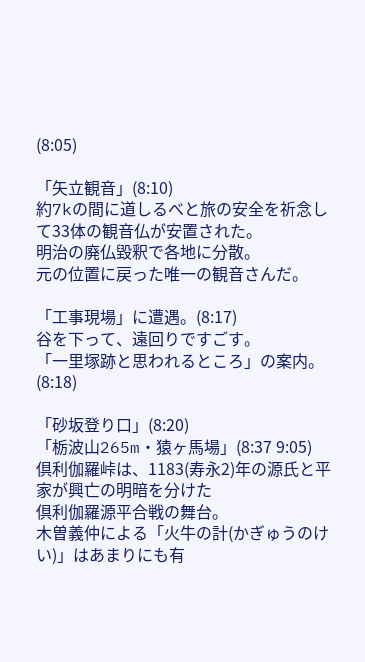(8:05)

「矢立観音」(8:10)
約7kの間に道しるべと旅の安全を祈念して33体の観音仏が安置された。
明治の廃仏毀釈で各地に分散。
元の位置に戻った唯一の観音さんだ。

「工事現場」に遭遇。(8:17)
谷を下って、遠回りですごす。
「一里塚跡と思われるところ」の案内。(8:18)

「砂坂登り口」(8:20)
「栃波山265m・猿ヶ馬場」(8:37 9:05)
倶利伽羅峠は、1183(寿永2)年の源氏と平家が興亡の明暗を分けた
倶利伽羅源平合戦の舞台。
木曽義仲による「火牛の計(かぎゅうのけい)」はあまりにも有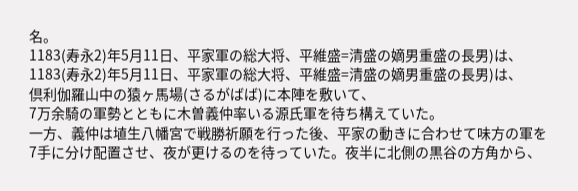名。
1183(寿永2)年5月11日、平家軍の総大将、平維盛=清盛の嫡男重盛の長男)は、
1183(寿永2)年5月11日、平家軍の総大将、平維盛=清盛の嫡男重盛の長男)は、
倶利伽羅山中の猿ヶ馬場(さるがばば)に本陣を敷いて、
7万余騎の軍勢とともに木曽義仲率いる源氏軍を待ち構えていた。
一方、義仲は埴生八幡宮で戦勝祈願を行った後、平家の動きに合わせて味方の軍を
7手に分け配置させ、夜が更けるのを待っていた。夜半に北側の黒谷の方角から、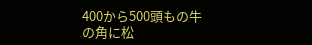400から500頭もの牛の角に松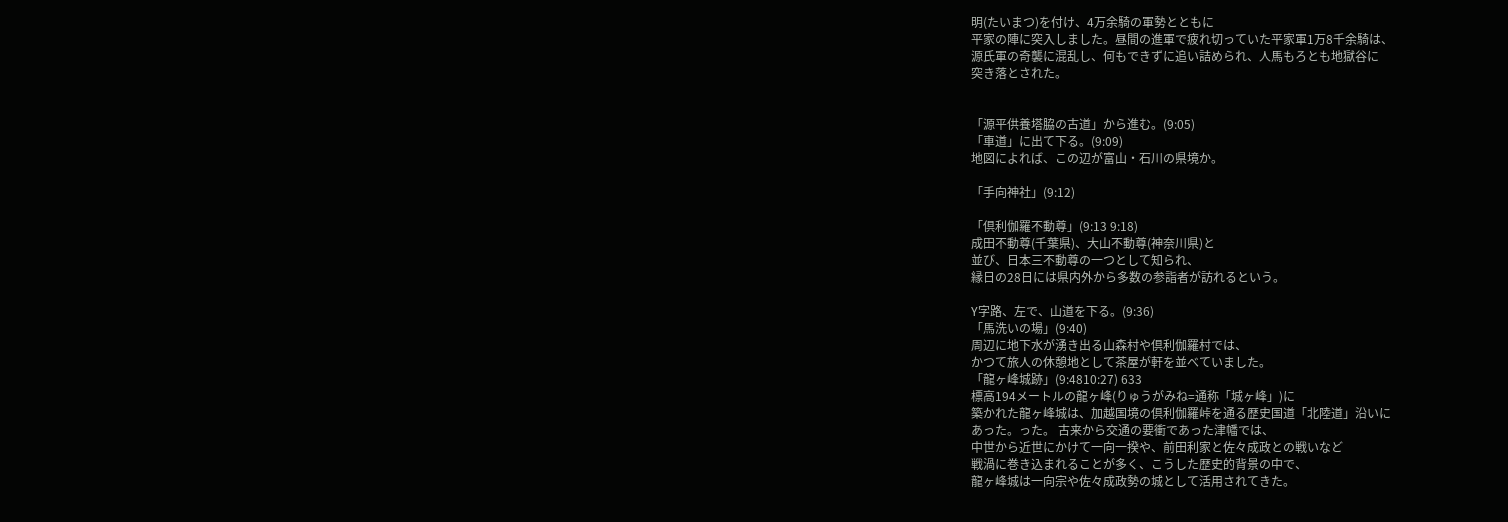明(たいまつ)を付け、4万余騎の軍勢とともに
平家の陣に突入しました。昼間の進軍で疲れ切っていた平家軍1万8千余騎は、
源氏軍の奇襲に混乱し、何もできずに追い詰められ、人馬もろとも地獄谷に
突き落とされた。


「源平供養塔脇の古道」から進む。(9:05)
「車道」に出て下る。(9:09)
地図によれば、この辺が富山・石川の県境か。

「手向神社」(9:12)

「倶利伽羅不動尊」(9:13 9:18)
成田不動尊(千葉県)、大山不動尊(神奈川県)と
並び、日本三不動尊の一つとして知られ、
縁日の28日には県内外から多数の参詣者が訪れるという。

Y字路、左で、山道を下る。(9:36)
「馬洗いの場」(9:40)
周辺に地下水が湧き出る山森村や倶利伽羅村では、
かつて旅人の休憩地として茶屋が軒を並べていました。
「龍ヶ峰城跡」(9:4810:27) 633
標高194メートルの龍ヶ峰(りゅうがみね=通称「城ヶ峰」)に
築かれた龍ヶ峰城は、加越国境の倶利伽羅峠を通る歴史国道「北陸道」沿いに
あった。った。 古来から交通の要衝であった津幡では、
中世から近世にかけて一向一揆や、前田利家と佐々成政との戦いなど
戦渦に巻き込まれることが多く、こうした歴史的背景の中で、
龍ヶ峰城は一向宗や佐々成政勢の城として活用されてきた。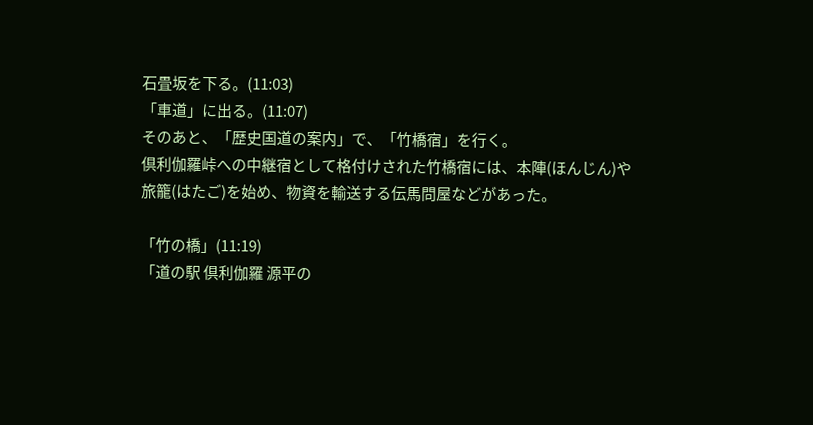石畳坂を下る。(11:03)
「車道」に出る。(11:07)
そのあと、「歴史国道の案内」で、「竹橋宿」を行く。
倶利伽羅峠への中継宿として格付けされた竹橋宿には、本陣(ほんじん)や
旅籠(はたご)を始め、物資を輸送する伝馬問屋などがあった。

「竹の橋」(11:19)
「道の駅 倶利伽羅 源平の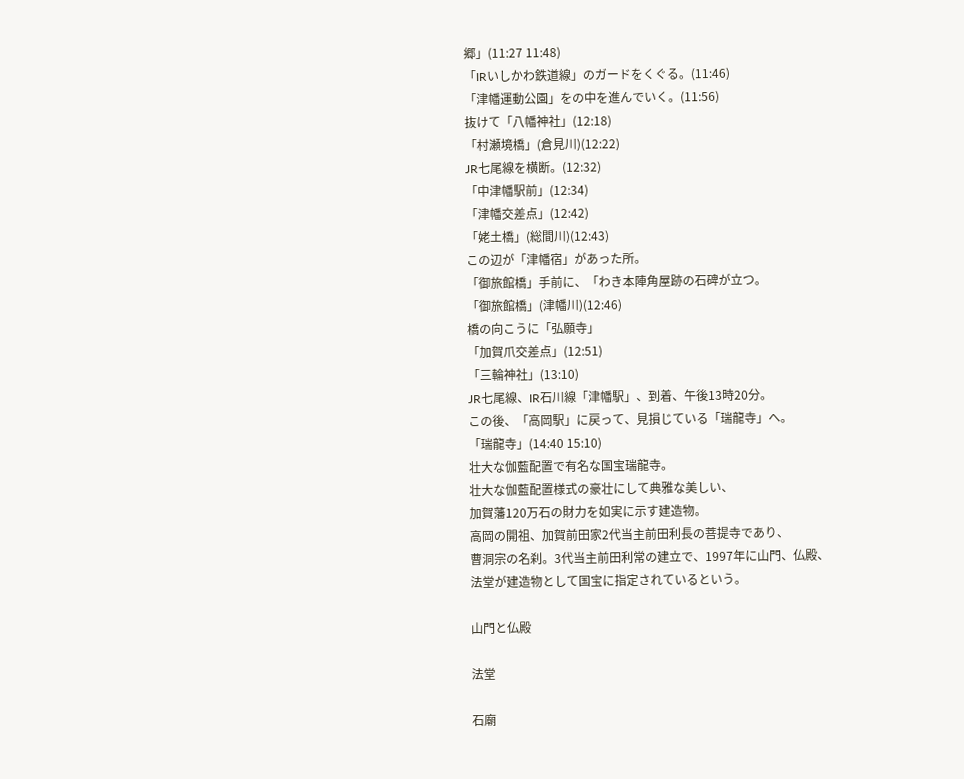郷」(11:27 11:48)
「IRいしかわ鉄道線」のガードをくぐる。(11:46)
「津幡運動公園」をの中を進んでいく。(11:56)
抜けて「八幡神社」(12:18)
「村瀬境橋」(倉見川)(12:22)
JR七尾線を横断。(12:32)
「中津幡駅前」(12:34)
「津幡交差点」(12:42)
「姥土橋」(総間川)(12:43)
この辺が「津幡宿」があった所。
「御旅館橋」手前に、「わき本陣角屋跡の石碑が立つ。
「御旅館橋」(津幡川)(12:46)
橋の向こうに「弘願寺」
「加賀爪交差点」(12:51)
「三輪神社」(13:10)
JR七尾線、IR石川線「津幡駅」、到着、午後13時20分。
この後、「高岡駅」に戻って、見損じている「瑞龍寺」へ。
「瑞龍寺」(14:40 15:10)
壮大な伽藍配置で有名な国宝瑞龍寺。
壮大な伽藍配置様式の豪壮にして典雅な美しい、
加賀藩120万石の財力を如実に示す建造物。
高岡の開祖、加賀前田家2代当主前田利長の菩提寺であり、
曹洞宗の名刹。3代当主前田利常の建立で、1997年に山門、仏殿、
法堂が建造物として国宝に指定されているという。

山門と仏殿

法堂

石廟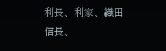利長、利家、織田信長、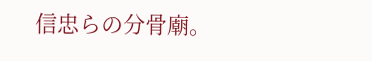信忠らの分骨廟。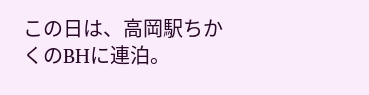この日は、高岡駅ちかくのBHに連泊。